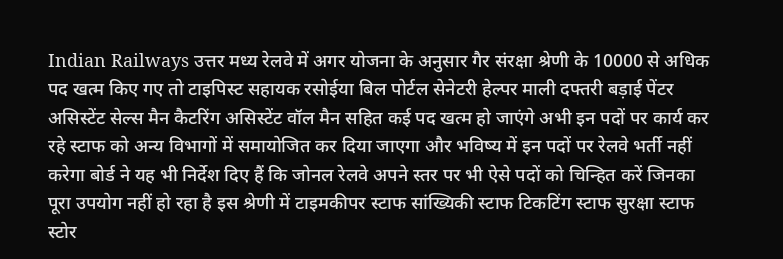Indian Railways उत्तर मध्य रेलवे में अगर योजना के अनुसार गैर संरक्षा श्रेणी के 10000 से अधिक पद खत्म किए गए तो टाइपिस्ट सहायक रसोईया बिल पोर्टल सेनेटरी हेल्पर माली दफ्तरी बड़ाई पेंटर असिस्टेंट सेल्स मैन कैटरिंग असिस्टेंट वॉल मैन सहित कई पद खत्म हो जाएंगे अभी इन पदों पर कार्य कर रहे स्टाफ को अन्य विभागों में समायोजित कर दिया जाएगा और भविष्य में इन पदों पर रेलवे भर्ती नहीं करेगा बोर्ड ने यह भी निर्देश दिए हैं कि जोनल रेलवे अपने स्तर पर भी ऐसे पदों को चिन्हित करें जिनका पूरा उपयोग नहीं हो रहा है इस श्रेणी में टाइमकीपर स्टाफ सांख्यिकी स्टाफ टिकटिंग स्टाफ सुरक्षा स्टाफ स्टोर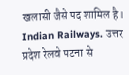खलासी जैसे पद शामिल है।
Indian Railways. उत्तर प्रदेश रेलवे पटना से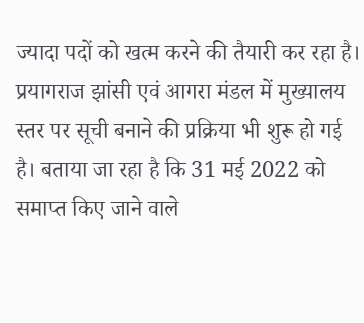ज्यादा पदों को खत्म करने की तैयारी कर रहा है। प्रयागराज झांसी एवं आगरा मंडल में मुख्यालय स्तर पर सूची बनाने की प्रक्रिया भी शुरू हो गई है। बताया जा रहा है कि 31 मई 2022 को समाप्त किए जाने वाले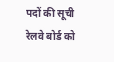पदों की सूची रेलवे बोर्ड को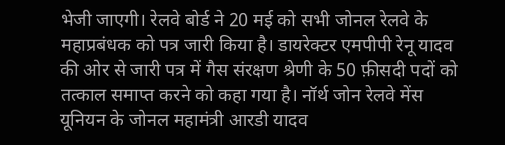भेजी जाएगी। रेलवे बोर्ड ने 20 मई को सभी जोनल रेलवे के महाप्रबंधक को पत्र जारी किया है। डायरेक्टर एमपीपी रेनू यादव की ओर से जारी पत्र में गैस संरक्षण श्रेणी के 50 फ़ीसदी पदों को तत्काल समाप्त करने को कहा गया है। नॉर्थ जोन रेलवे मेंस यूनियन के जोनल महामंत्री आरडी यादव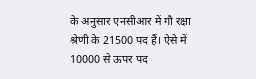के अनुसार एनसीआर में गौ रक्षा श्रेणी के 21500 पद हैं। ऐसे में 10000 से ऊपर पद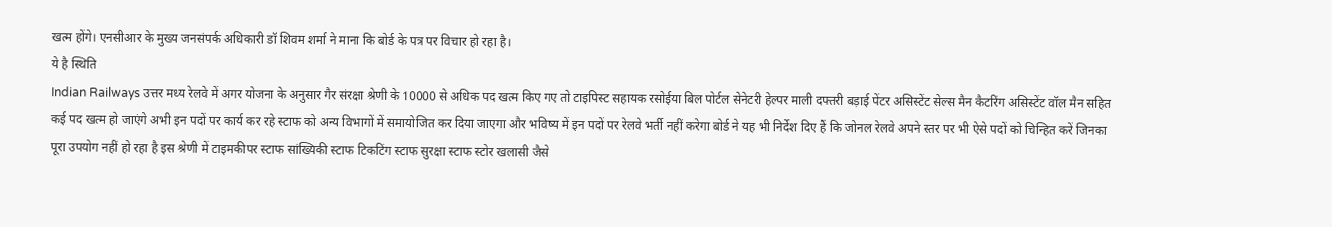खत्म होंगे। एनसीआर के मुख्य जनसंपर्क अधिकारी डॉ शिवम शर्मा ने माना कि बोर्ड के पत्र पर विचार हो रहा है।
ये है स्थिति
Indian Railways उत्तर मध्य रेलवे में अगर योजना के अनुसार गैर संरक्षा श्रेणी के 10000 से अधिक पद खत्म किए गए तो टाइपिस्ट सहायक रसोईया बिल पोर्टल सेनेटरी हेल्पर माली दफ्तरी बड़ाई पेंटर असिस्टेंट सेल्स मैन कैटरिंग असिस्टेंट वॉल मैन सहित कई पद खत्म हो जाएंगे अभी इन पदों पर कार्य कर रहे स्टाफ को अन्य विभागों में समायोजित कर दिया जाएगा और भविष्य में इन पदों पर रेलवे भर्ती नहीं करेगा बोर्ड ने यह भी निर्देश दिए हैं कि जोनल रेलवे अपने स्तर पर भी ऐसे पदों को चिन्हित करें जिनका पूरा उपयोग नहीं हो रहा है इस श्रेणी में टाइमकीपर स्टाफ सांख्यिकी स्टाफ टिकटिंग स्टाफ सुरक्षा स्टाफ स्टोर खलासी जैसे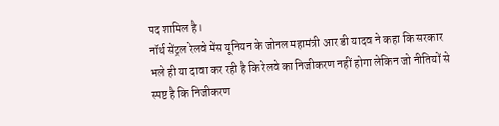पद शामिल है।
नॉर्थ सेंट्रल रेलवे मेंस यूनियन के जोनल महामंत्री आर डी यादव ने कहा कि सरकार भले ही या दावा कर रही है कि रेलवे का निजीकरण नहीं होगा लेकिन जो नीतियों से स्पष्ट है कि निजीकरण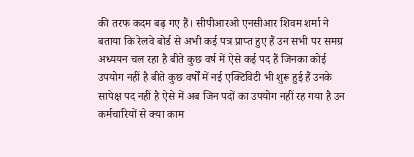की तरफ कदम बढ़ गए हैं। सीपीआरओ एनसीआर शिवम शर्मा ने बताया कि रेलवे बोर्ड से अभी कई पत्र प्राप्त हुए हैं उन सभी पर समग्र अध्ययन चल रहा है बीते कुछ वर्ष में ऐसे कई पद हैं जिनका कोई उपयोग नहीं है बीते कुछ वर्षों में नई एक्टिविटी भी शुरू हुई हैं उनके सापेक्ष पद नहीं है ऐसे में अब जिन पदों का उपयोग नहीं रह गया है उन कर्मचारियों से क्या काम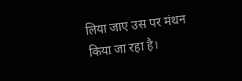लिया जाए उस पर मंथन किया जा रहा है।